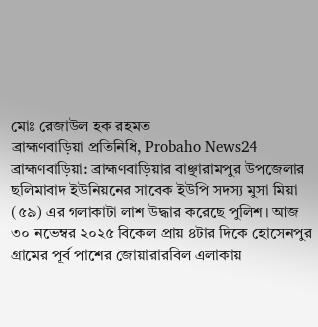মোঃ রেজাউল হক রহমত
ব্রাহ্মণবাড়িয়া প্রতিনিধি, Probaho News24
ব্রাহ্মণবাড়িয়া: ব্রাহ্মণবাড়িয়ার বাঞ্ছারামপুর উপজেলার ছলিমাবাদ ইউনিয়নের সাবেক ইউপি সদস্য মুসা মিয়া (৫৯) এর গলাকাটা লাশ উদ্ধার করেছে পুলিশ। আজ ৩০ নভেম্বর ২০২৫ বিকেল প্রায় ৪টার দিকে হোসেনপুর গ্রামের পূর্ব পাশের জোয়ারারবিল এলাকায়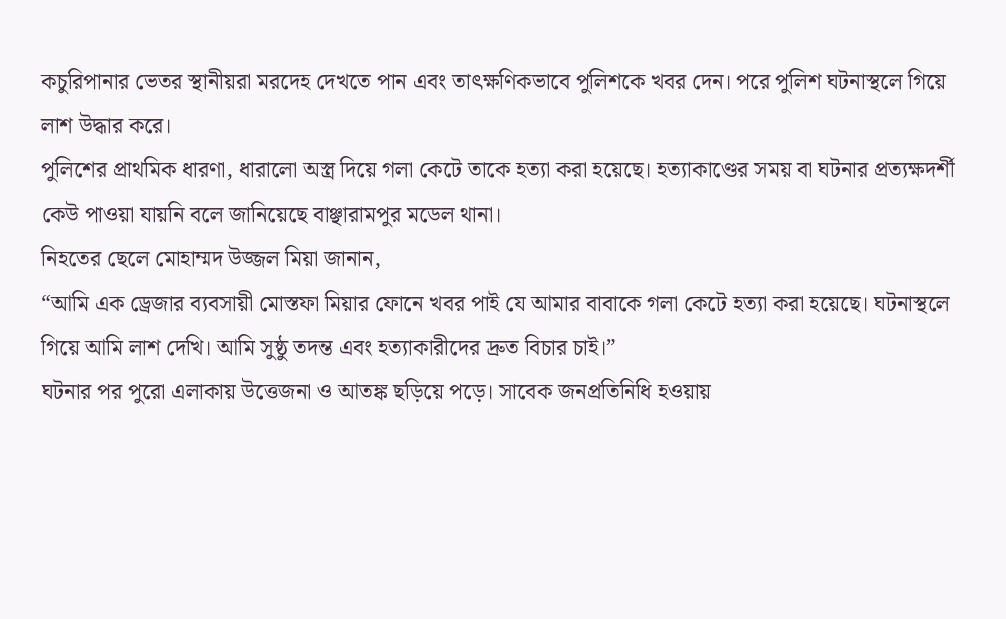কচুরিপানার ভেতর স্থানীয়রা মরদেহ দেখতে পান এবং তাৎক্ষণিকভাবে পুলিশকে খবর দেন। পরে পুলিশ ঘটনাস্থলে গিয়ে লাশ উদ্ধার করে।
পুলিশের প্রাথমিক ধারণা, ধারালো অস্ত্র দিয়ে গলা কেটে তাকে হত্যা করা হয়েছে। হত্যাকাণ্ডের সময় বা ঘটনার প্রত্যক্ষদর্শী কেউ পাওয়া যায়নি বলে জানিয়েছে বাঞ্ছারামপুর মডেল থানা।
নিহতের ছেলে মোহাম্মদ উজ্জল মিয়া জানান,
“আমি এক ড্রেজার ব্যবসায়ী মোস্তফা মিয়ার ফোনে খবর পাই যে আমার বাবাকে গলা কেটে হত্যা করা হয়েছে। ঘটনাস্থলে গিয়ে আমি লাশ দেখি। আমি সুষ্ঠু তদন্ত এবং হত্যাকারীদের দ্রুত বিচার চাই।”
ঘটনার পর পুরো এলাকায় উত্তেজনা ও আতঙ্ক ছড়িয়ে পড়ে। সাবেক জনপ্রতিনিধি হওয়ায়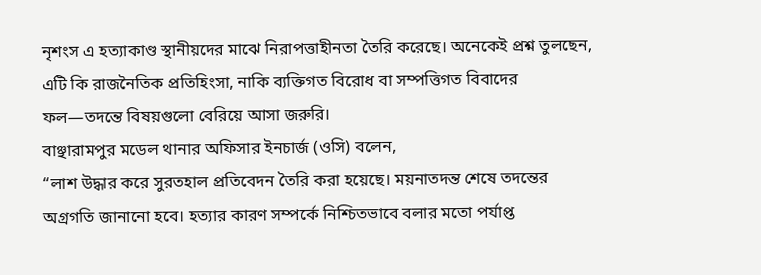নৃশংস এ হত্যাকাণ্ড স্থানীয়দের মাঝে নিরাপত্তাহীনতা তৈরি করেছে। অনেকেই প্রশ্ন তুলছেন, এটি কি রাজনৈতিক প্রতিহিংসা, নাকি ব্যক্তিগত বিরোধ বা সম্পত্তিগত বিবাদের ফল—তদন্তে বিষয়গুলো বেরিয়ে আসা জরুরি।
বাঞ্ছারামপুর মডেল থানার অফিসার ইনচার্জ (ওসি) বলেন,
“লাশ উদ্ধার করে সুরতহাল প্রতিবেদন তৈরি করা হয়েছে। ময়নাতদন্ত শেষে তদন্তের অগ্রগতি জানানো হবে। হত্যার কারণ সম্পর্কে নিশ্চিতভাবে বলার মতো পর্যাপ্ত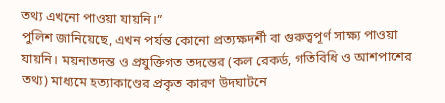তথ্য এখনো পাওয়া যায়নি।”
পুলিশ জানিয়েছে, এখন পর্যন্ত কোনো প্রত্যক্ষদর্শী বা গুরুত্বপূর্ণ সাক্ষ্য পাওয়া যায়নি। ময়নাতদন্ত ও প্রযুক্তিগত তদন্তের (কল রেকর্ড, গতিবিধি ও আশপাশের তথ্য) মাধ্যমে হত্যাকাণ্ডের প্রকৃত কারণ উদঘাটনে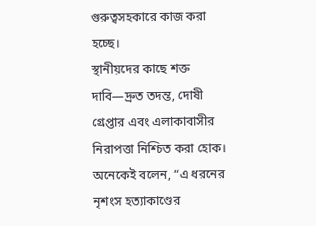গুরুত্বসহকারে কাজ করা হচ্ছে।
স্থানীয়দের কাছে শক্ত দাবি—দ্রুত তদন্ত, দোষী গ্রেপ্তার এবং এলাকাবাসীর নিরাপত্তা নিশ্চিত করা হোক।
অনেকেই বলেন, “এ ধরনের নৃশংস হত্যাকাণ্ডের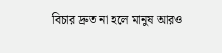বিচার দ্রুত না হলে মানুষ আরও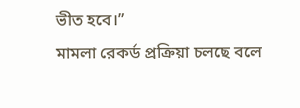ভীত হবে।”
মামলা রেকর্ড প্রক্রিয়া চলছে বলে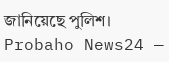জানিয়েছে পুলিশ।
Probaho News24 —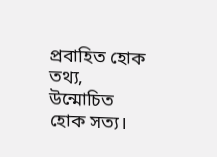প্রবাহিত হোক তথ্য, উন্মোচিত হোক সত্য।